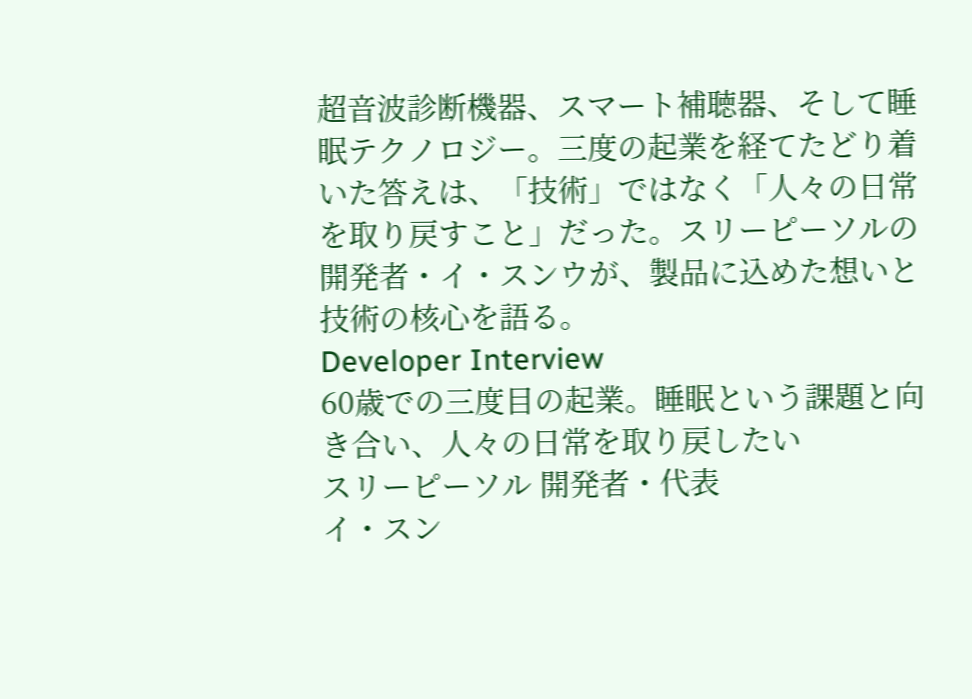超音波診断機器、スマート補聴器、そして睡眠テクノロジー。三度の起業を経てたどり着いた答えは、「技術」ではなく「人々の日常を取り戻すこと」だった。スリーピーソルの開発者・イ・スンウが、製品に込めた想いと技術の核心を語る。
Developer Interview
60歳での三度目の起業。睡眠という課題と向き合い、人々の日常を取り戻したい
スリーピーソル 開発者・代表
イ・スン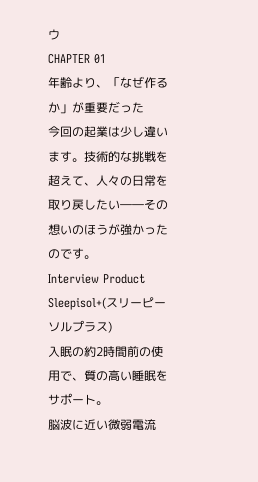ウ
CHAPTER 01
年齢より、「なぜ作るか」が重要だった
今回の起業は少し違います。技術的な挑戦を超えて、人々の日常を取り戻したい――その想いのほうが強かったのです。
Interview Product
Sleepisol+(スリーピーソルプラス)
入眠の約2時間前の使用で、質の高い睡眠をサポート。
脳波に近い微弱電流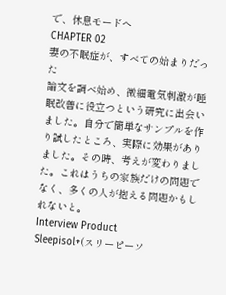で、休息モードへ
CHAPTER 02
妻の不眠症が、すべての始まりだった
論文を調べ始め、微細電気刺激が睡眠改善に役立つという研究に出会いました。自分で簡単なサンプルを作り試したところ、実際に効果がありました。その時、考えが変わりました。これはうちの家族だけの問題でなく、多くの人が抱える問題かもしれないと。
Interview Product
Sleepisol+(スリーピーソ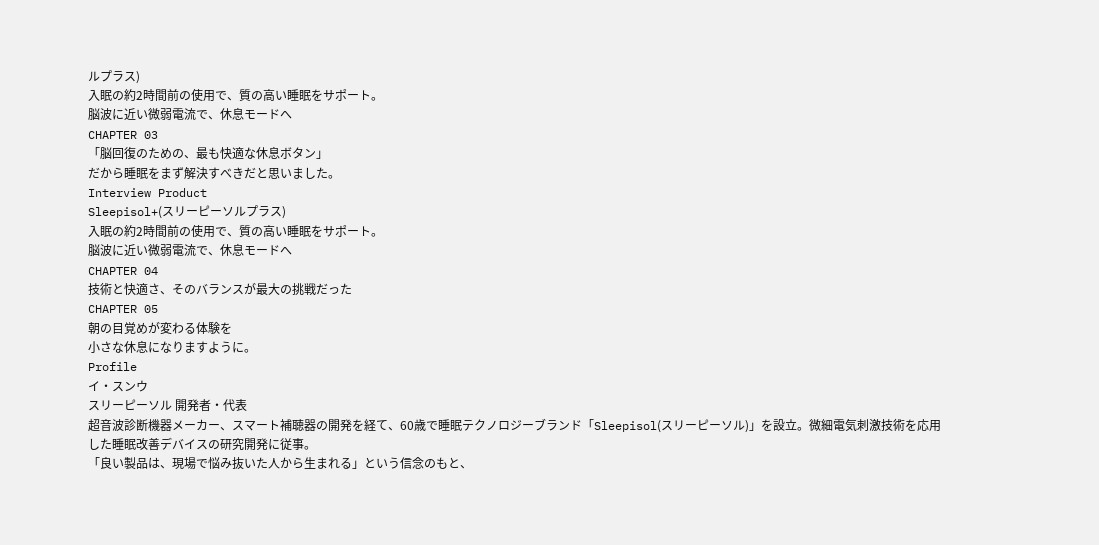ルプラス)
入眠の約2時間前の使用で、質の高い睡眠をサポート。
脳波に近い微弱電流で、休息モードへ
CHAPTER 03
「脳回復のための、最も快適な休息ボタン」
だから睡眠をまず解決すべきだと思いました。
Interview Product
Sleepisol+(スリーピーソルプラス)
入眠の約2時間前の使用で、質の高い睡眠をサポート。
脳波に近い微弱電流で、休息モードへ
CHAPTER 04
技術と快適さ、そのバランスが最大の挑戦だった
CHAPTER 05
朝の目覚めが変わる体験を
小さな休息になりますように。
Profile
イ・スンウ
スリーピーソル 開発者・代表
超音波診断機器メーカー、スマート補聴器の開発を経て、60歳で睡眠テクノロジーブランド「Sleepisol(スリーピーソル)」を設立。微細電気刺激技術を応用した睡眠改善デバイスの研究開発に従事。
「良い製品は、現場で悩み抜いた人から生まれる」という信念のもと、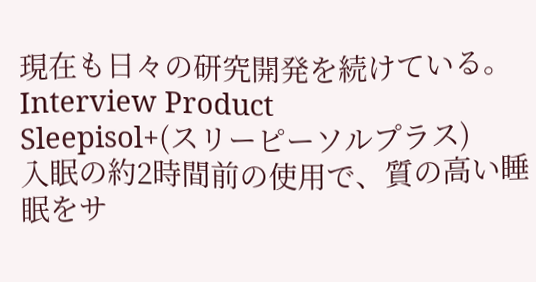現在も日々の研究開発を続けている。
Interview Product
Sleepisol+(スリーピーソルプラス)
入眠の約2時間前の使用で、質の高い睡眠をサ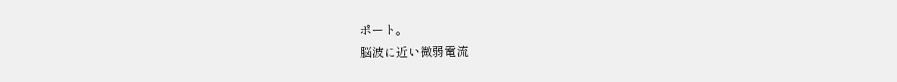ポート。
脳波に近い微弱電流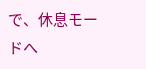で、休息モードへ